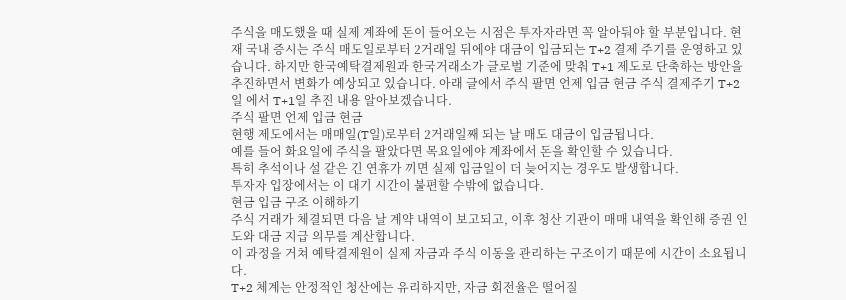주식을 매도했을 때 실제 계좌에 돈이 들어오는 시점은 투자자라면 꼭 알아둬야 할 부분입니다. 현재 국내 증시는 주식 매도일로부터 2거래일 뒤에야 대금이 입금되는 T+2 결제 주기를 운영하고 있습니다. 하지만 한국예탁결제원과 한국거래소가 글로벌 기준에 맞춰 T+1 제도로 단축하는 방안을 추진하면서 변화가 예상되고 있습니다. 아래 글에서 주식 팔면 언제 입금 현금 주식 결제주기 T+2일 에서 T+1일 추진 내용 알아보겠습니다.
주식 팔면 언제 입금 현금
현행 제도에서는 매매일(T일)로부터 2거래일째 되는 날 매도 대금이 입금됩니다.
예를 들어 화요일에 주식을 팔았다면 목요일에야 계좌에서 돈을 확인할 수 있습니다.
특히 추석이나 설 같은 긴 연휴가 끼면 실제 입금일이 더 늦어지는 경우도 발생합니다.
투자자 입장에서는 이 대기 시간이 불편할 수밖에 없습니다.
현금 입금 구조 이해하기
주식 거래가 체결되면 다음 날 계약 내역이 보고되고, 이후 청산 기관이 매매 내역을 확인해 증권 인도와 대금 지급 의무를 계산합니다.
이 과정을 거쳐 예탁결제원이 실제 자금과 주식 이동을 관리하는 구조이기 때문에 시간이 소요됩니다.
T+2 체계는 안정적인 청산에는 유리하지만, 자금 회전율은 떨어질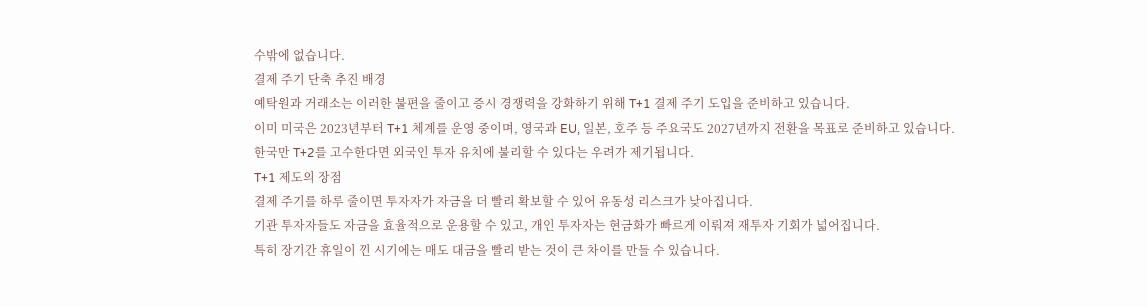수밖에 없습니다.
결제 주기 단축 추진 배경
예탁원과 거래소는 이러한 불편을 줄이고 증시 경쟁력을 강화하기 위해 T+1 결제 주기 도입을 준비하고 있습니다.
이미 미국은 2023년부터 T+1 체계를 운영 중이며, 영국과 EU, 일본, 호주 등 주요국도 2027년까지 전환을 목표로 준비하고 있습니다.
한국만 T+2를 고수한다면 외국인 투자 유치에 불리할 수 있다는 우려가 제기됩니다.
T+1 제도의 장점
결제 주기를 하루 줄이면 투자자가 자금을 더 빨리 확보할 수 있어 유동성 리스크가 낮아집니다.
기관 투자자들도 자금을 효율적으로 운용할 수 있고, 개인 투자자는 현금화가 빠르게 이뤄져 재투자 기회가 넓어집니다.
특히 장기간 휴일이 낀 시기에는 매도 대금을 빨리 받는 것이 큰 차이를 만들 수 있습니다.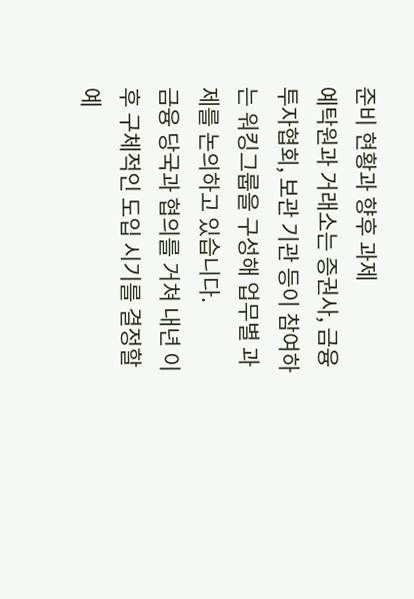준비 현황과 향후 과제
예탁원과 거래소는 증권사, 금융투자협회, 보관 기관 등이 참여하는 워킹그룹을 구성해 업무별 과제를 논의하고 있습니다.
금융 당국과 협의를 거쳐 내년 이후 구체적인 도입 시기를 결정할 예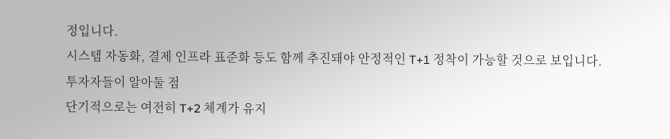정입니다.
시스템 자동화, 결제 인프라 표준화 등도 함께 추진돼야 안정적인 T+1 정착이 가능할 것으로 보입니다.
투자자들이 알아둘 점
단기적으로는 여전히 T+2 체계가 유지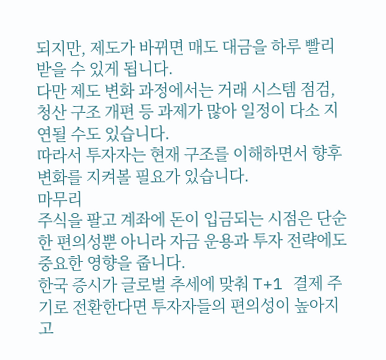되지만, 제도가 바뀌면 매도 대금을 하루 빨리 받을 수 있게 됩니다.
다만 제도 변화 과정에서는 거래 시스템 점검, 청산 구조 개편 등 과제가 많아 일정이 다소 지연될 수도 있습니다.
따라서 투자자는 현재 구조를 이해하면서 향후 변화를 지켜볼 필요가 있습니다.
마무리
주식을 팔고 계좌에 돈이 입금되는 시점은 단순한 편의성뿐 아니라 자금 운용과 투자 전략에도 중요한 영향을 줍니다.
한국 증시가 글로벌 추세에 맞춰 T+1 결제 주기로 전환한다면 투자자들의 편의성이 높아지고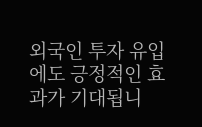외국인 투자 유입에도 긍정적인 효과가 기대됩니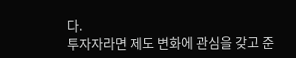다.
투자자라면 제도 변화에 관심을 갖고 준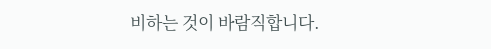비하는 것이 바람직합니다.